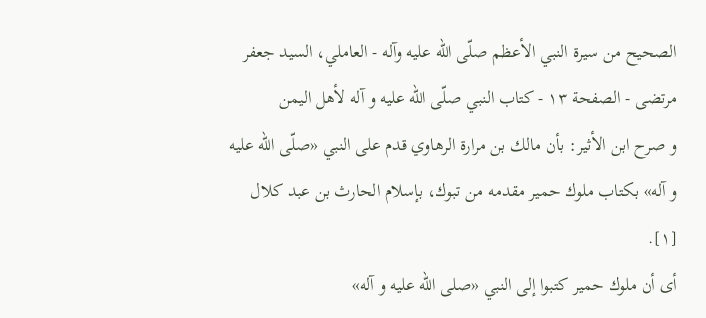الصحيح من سيرة النبي الأعظم صلّى الله عليه وآله - العاملي، السيد جعفر مرتضى - الصفحة ١٣ - كتاب النبي صلّى اللّه عليه و آله لأهل اليمن
و صرح ابن الأثير: بأن مالك بن مرارة الرهاوي قدم على النبي «صلّى اللّه عليه و آله» بكتاب ملوك حمير مقدمه من تبوك، بإسلام الحارث بن عبد كلال [١].
أى أن ملوك حمير كتبوا إلى النبي «صلى اللّه عليه و آله»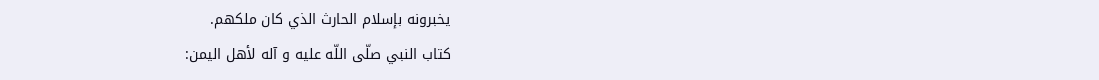يخبرونه بإسلام الحارث الذي كان ملكهم.
كتاب النبي صلّى اللّه عليه و آله لأهل اليمن: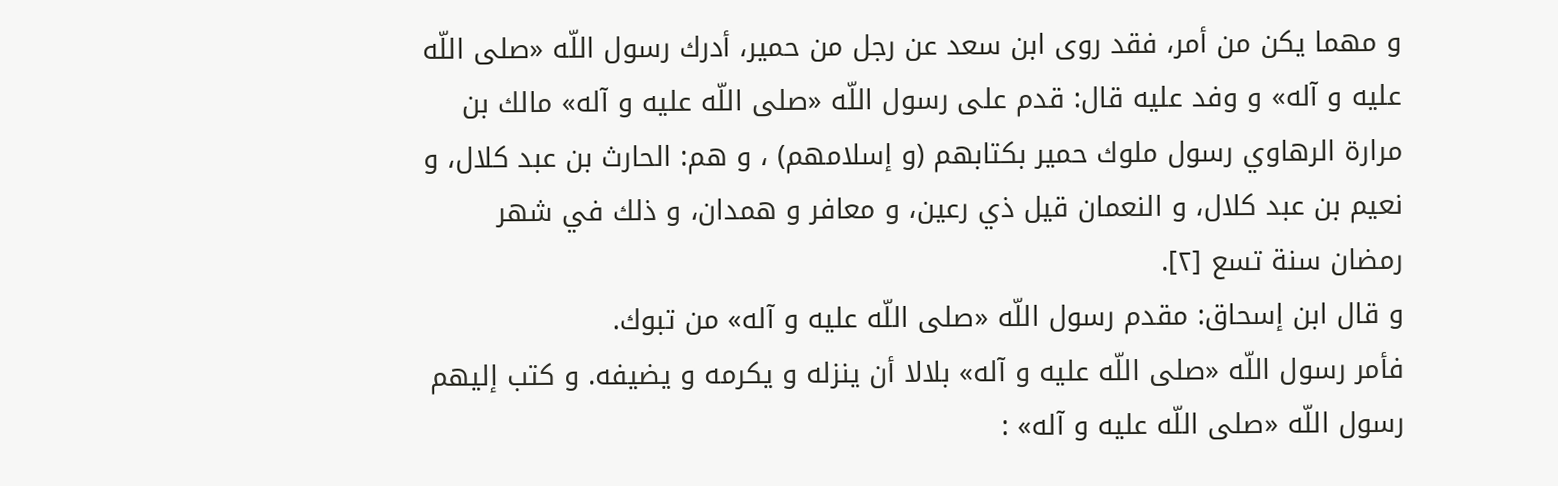و مهما يكن من أمر، فقد روى ابن سعد عن رجل من حمير، أدرك رسول اللّه «صلى اللّه عليه و آله» و وفد عليه قال: قدم على رسول اللّه «صلى اللّه عليه و آله» مالك بن مرارة الرهاوي رسول ملوك حمير بكتابهم (و إسلامهم) ، و هم: الحارث بن عبد كلال، و نعيم بن عبد كلال، و النعمان قيل ذي رعين، و معافر و همدان، و ذلك في شهر رمضان سنة تسع [٢].
و قال ابن إسحاق: مقدم رسول اللّه «صلى اللّه عليه و آله» من تبوك.
فأمر رسول اللّه «صلى اللّه عليه و آله» بلالا أن ينزله و يكرمه و يضيفه. و كتب إليهم رسول اللّه «صلى اللّه عليه و آله» :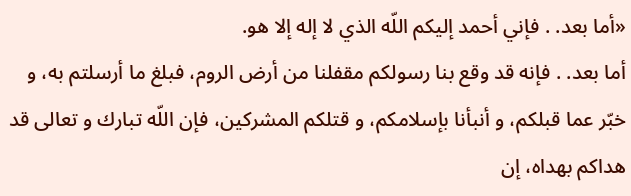«أما بعد. . فإني أحمد إليكم اللّه الذي لا إله إلا هو.
أما بعد. . فإنه قد وقع بنا رسولكم مقفلنا من أرض الروم، فبلغ ما أرسلتم به، و خبّر عما قبلكم، و أنبأنا بإسلامكم، و قتلكم المشركين، فإن اللّه تبارك و تعالى قد هداكم بهداه، إن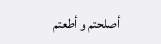أصلحتم و أطعتم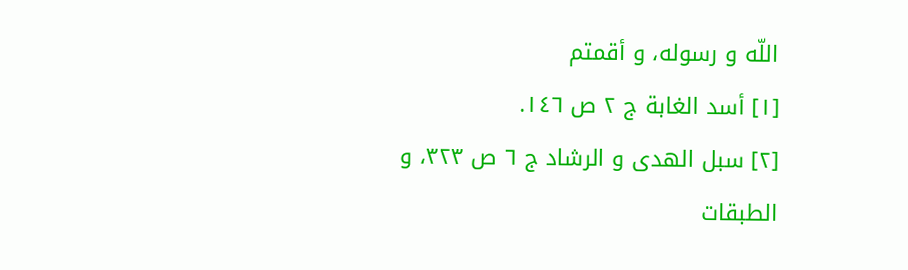اللّه و رسوله، و أقمتم
[١] أسد الغابة ج ٢ ص ١٤٦.
[٢] سبل الهدى و الرشاد ج ٦ ص ٣٢٣، و الطبقات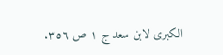الكبرى لابن سعد ج ١ ص ٣٥٦.